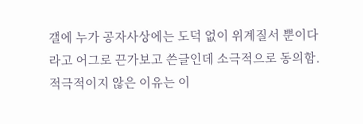갤에 누가 공자사상에는 도덕 없이 위계질서 뿐이다
라고 어그로 끈가보고 쓴글인데 소극적으로 동의함.
적극적이지 않은 이유는 이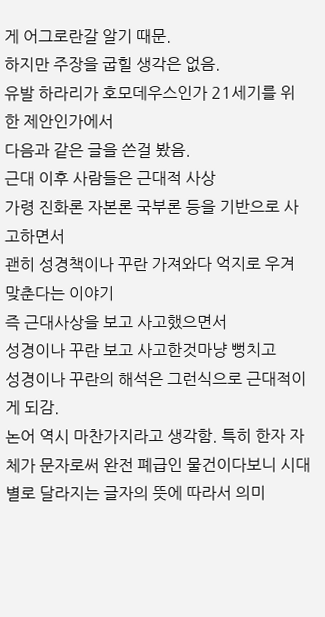게 어그로란갈 알기 때문.
하지만 주장을 굽힐 생각은 없음.
유발 하라리가 호모데우스인가 21세기를 위한 제안인가에서
다음과 같은 글을 쓴걸 봤음.
근대 이후 사람들은 근대적 사상
가령 진화론 자본론 국부론 등을 기반으로 사고하면서
괜히 성경책이나 꾸란 가져와다 억지로 우겨 맞춘다는 이야기
즉 근대사상을 보고 사고했으면서
성경이나 꾸란 보고 사고한것마냥 뻥치고
성경이나 꾸란의 해석은 그런식으로 근대적이게 되감.
논어 역시 마찬가지라고 생각함. 특히 한자 자체가 문자로써 완전 폐급인 물건이다보니 시대별로 달라지는 글자의 뜻에 따라서 의미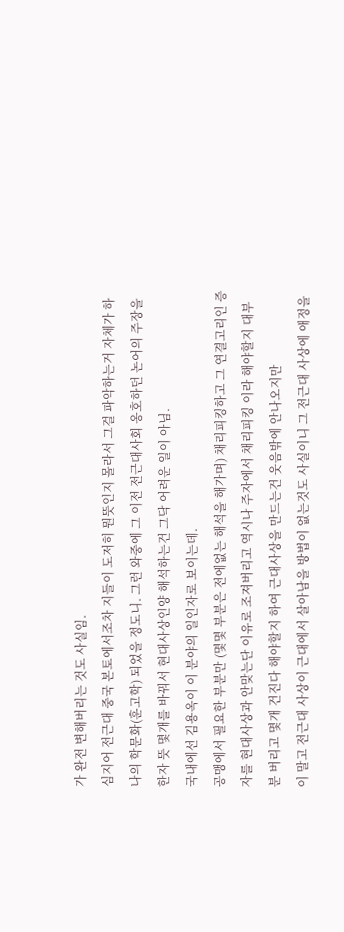가 완전 변해버리는 것도 사실임.
심지어 전근대 중국 본토에서조차 지들이 도저히 뭔뜻인지 몰라서 그걸 파악하는거 자체가 하나의 학문화(훈고학) 되었을 정도니. 그런 와중에 그 이전 전근대사회 옹호하던 논어의 주장을 한자 뜻 몇개를 바꿔서 현대사상인양 해석하는건 그닥 어려운 일이 아님.
국내에선 김용옥이 이 분야의 일인자로 보이는데.
공맹에서 필요한 부분만 (몇몇 부분은 전에없는 해석을 해가며) 채리피킹하고 그 연결고리인 증자를 현대사상과 안맞는단 이유로 조져버리고 역시나 주자에서 채리피킹 이라 해야할지 대부분 버리고 몇개 건진다 해야할지 하여 근대사상을 만드는건 웃음밖에 안나오지만
이 말고 전근대 사상이 근대에서 살아남을 방법이 없는것도 사실이니 그 전근대 사상에 애정을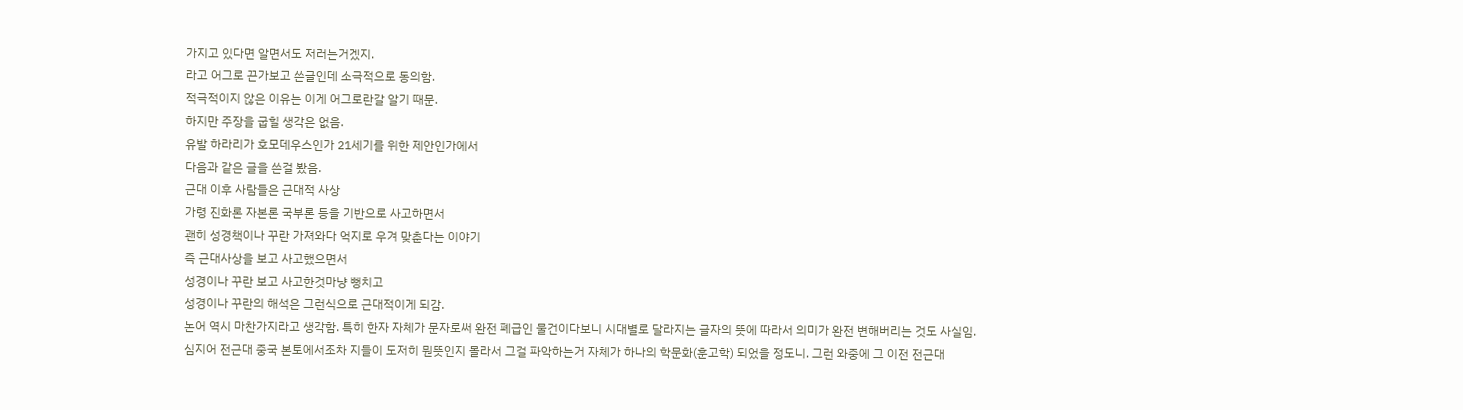가지고 있다면 알면서도 저러는거겠지.
라고 어그로 끈가보고 쓴글인데 소극적으로 동의함.
적극적이지 않은 이유는 이게 어그로란갈 알기 때문.
하지만 주장을 굽힐 생각은 없음.
유발 하라리가 호모데우스인가 21세기를 위한 제안인가에서
다음과 같은 글을 쓴걸 봤음.
근대 이후 사람들은 근대적 사상
가령 진화론 자본론 국부론 등을 기반으로 사고하면서
괜히 성경책이나 꾸란 가져와다 억지로 우겨 맞춘다는 이야기
즉 근대사상을 보고 사고했으면서
성경이나 꾸란 보고 사고한것마냥 뻥치고
성경이나 꾸란의 해석은 그런식으로 근대적이게 되감.
논어 역시 마찬가지라고 생각함. 특히 한자 자체가 문자로써 완전 폐급인 물건이다보니 시대별로 달라지는 글자의 뜻에 따라서 의미가 완전 변해버리는 것도 사실임.
심지어 전근대 중국 본토에서조차 지들이 도저히 뭔뜻인지 몰라서 그걸 파악하는거 자체가 하나의 학문화(훈고학) 되었을 정도니. 그런 와중에 그 이전 전근대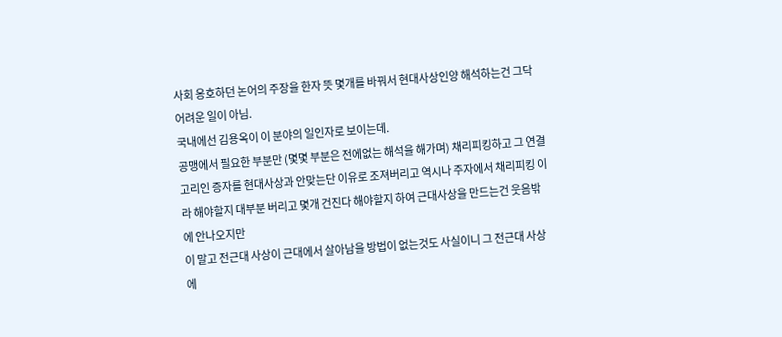사회 옹호하던 논어의 주장을 한자 뜻 몇개를 바꿔서 현대사상인양 해석하는건 그닥 어려운 일이 아님.
국내에선 김용옥이 이 분야의 일인자로 보이는데.
공맹에서 필요한 부분만 (몇몇 부분은 전에없는 해석을 해가며) 채리피킹하고 그 연결고리인 증자를 현대사상과 안맞는단 이유로 조져버리고 역시나 주자에서 채리피킹 이라 해야할지 대부분 버리고 몇개 건진다 해야할지 하여 근대사상을 만드는건 웃음밖에 안나오지만
이 말고 전근대 사상이 근대에서 살아남을 방법이 없는것도 사실이니 그 전근대 사상에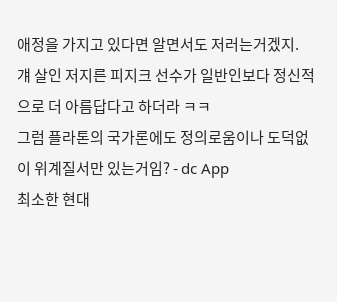애정을 가지고 있다면 알면서도 저러는거겠지.
걔 살인 저지른 피지크 선수가 일반인보다 정신적으로 더 아름답다고 하더라 ㅋㅋ
그럼 플라톤의 국가론에도 정의로움이나 도덕없이 위계질서만 있는거임? - dc App
최소한 현대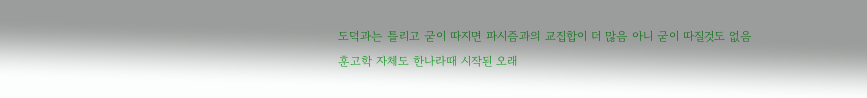도덕과는 틀리고 굳이 따지면 파시즘과의 교집합이 더 많음 아니 굳이 따질것도 없음
훈고학 자체도 한나라때 시작된 오래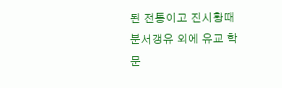된 전통이고 진시황때 분서갱유 외에 유교 학문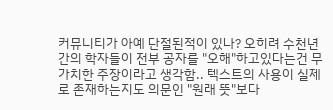커뮤니티가 아예 단절된적이 있나? 오히려 수천년간의 학자들이 전부 공자를 "오해"하고있다는건 무가치한 주장이라고 생각함.. 텍스트의 사용이 실제로 존재하는지도 의문인 "원래 뜻"보다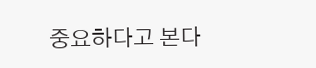중요하다고 본다